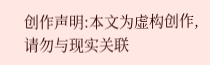创作声明:本文为虚构创作,请勿与现实关联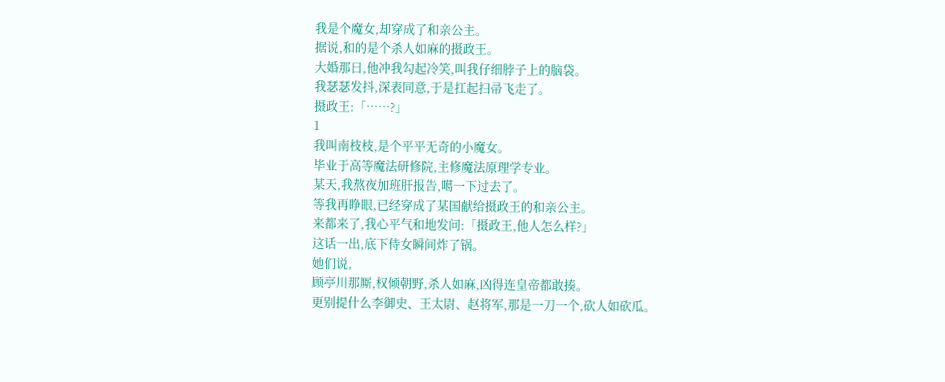我是个魔女,却穿成了和亲公主。
据说,和的是个杀人如麻的摄政王。
大婚那日,他冲我勾起冷笑,叫我仔细脖子上的脑袋。
我瑟瑟发抖,深表同意,于是扛起扫帚飞走了。
摄政王:「……?」
1
我叫南枝枝,是个平平无奇的小魔女。
毕业于高等魔法研修院,主修魔法原理学专业。
某天,我熬夜加班肝报告,噶一下过去了。
等我再睁眼,已经穿成了某国献给摄政王的和亲公主。
来都来了,我心平气和地发问:「摄政王,他人怎么样?」
这话一出,底下侍女瞬间炸了锅。
她们说,
顾亭川那厮,权倾朝野,杀人如麻,凶得连皇帝都敢揍。
更别提什么李御史、王太尉、赵将军,那是一刀一个,砍人如砍瓜。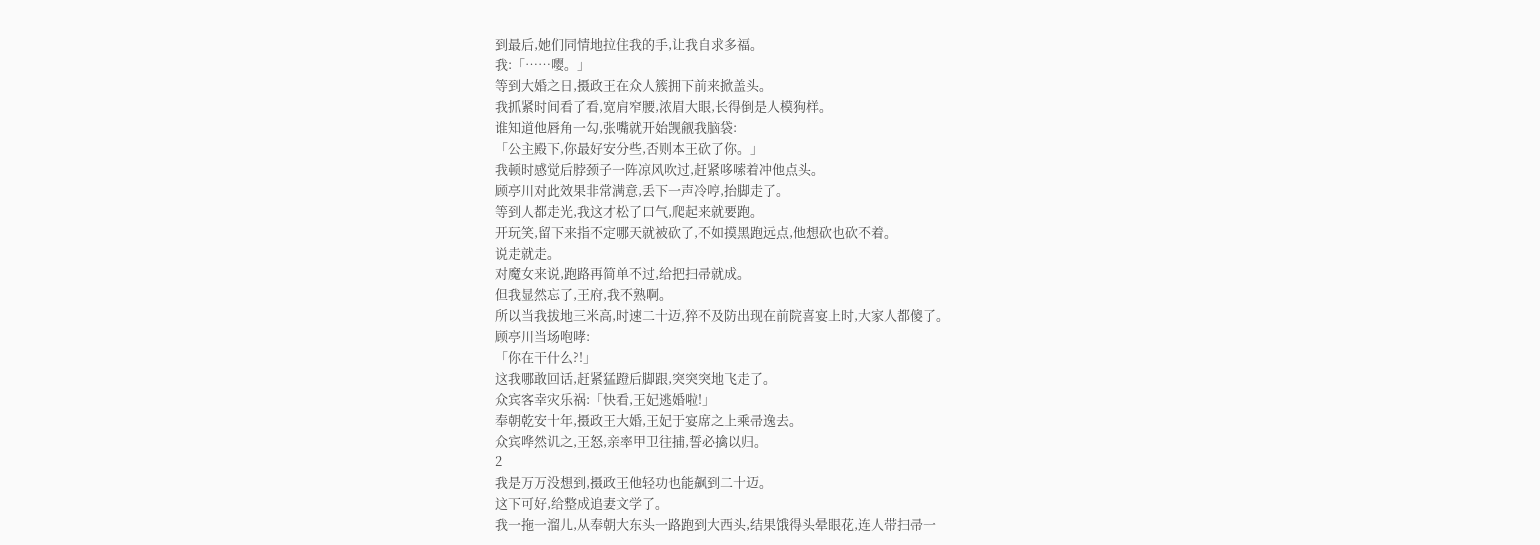到最后,她们同情地拉住我的手,让我自求多福。
我:「……嘤。」
等到大婚之日,摄政王在众人簇拥下前来掀盖头。
我抓紧时间看了看,宽肩窄腰,浓眉大眼,长得倒是人模狗样。
谁知道他唇角一勾,张嘴就开始觊觎我脑袋:
「公主殿下,你最好安分些,否则本王砍了你。」
我顿时感觉后脖颈子一阵凉风吹过,赶紧哆嗦着冲他点头。
顾亭川对此效果非常满意,丢下一声冷哼,抬脚走了。
等到人都走光,我这才松了口气,爬起来就要跑。
开玩笑,留下来指不定哪天就被砍了,不如摸黑跑远点,他想砍也砍不着。
说走就走。
对魔女来说,跑路再简单不过,给把扫帚就成。
但我显然忘了,王府,我不熟啊。
所以当我拔地三米高,时速二十迈,猝不及防出现在前院喜宴上时,大家人都傻了。
顾亭川当场咆哮:
「你在干什么?!」
这我哪敢回话,赶紧猛蹬后脚跟,突突突地飞走了。
众宾客幸灾乐祸:「快看,王妃逃婚啦!」
奉朝乾安十年,摄政王大婚,王妃于宴席之上乘帚逸去。
众宾哗然讥之,王怒,亲率甲卫往捕,誓必擒以归。
2
我是万万没想到,摄政王他轻功也能飙到二十迈。
这下可好,给整成追妻文学了。
我一拖一溜儿,从奉朝大东头一路跑到大西头,结果饿得头晕眼花,连人带扫帚一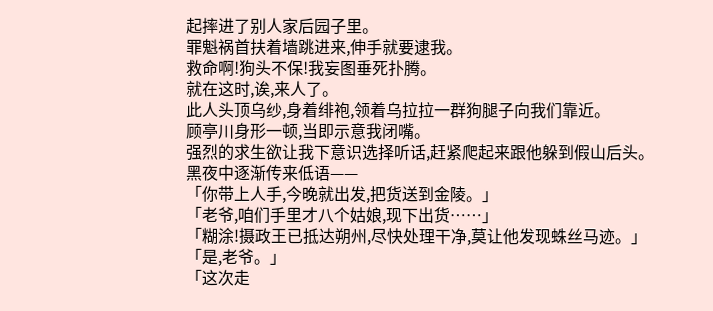起摔进了别人家后园子里。
罪魁祸首扶着墙跳进来,伸手就要逮我。
救命啊!狗头不保!我妄图垂死扑腾。
就在这时,诶,来人了。
此人头顶乌纱,身着绯袍,领着乌拉拉一群狗腿子向我们靠近。
顾亭川身形一顿,当即示意我闭嘴。
强烈的求生欲让我下意识选择听话,赶紧爬起来跟他躲到假山后头。
黑夜中逐渐传来低语——
「你带上人手,今晚就出发,把货送到金陵。」
「老爷,咱们手里才八个姑娘,现下出货……」
「糊涂!摄政王已抵达朔州,尽快处理干净,莫让他发现蛛丝马迹。」
「是,老爷。」
「这次走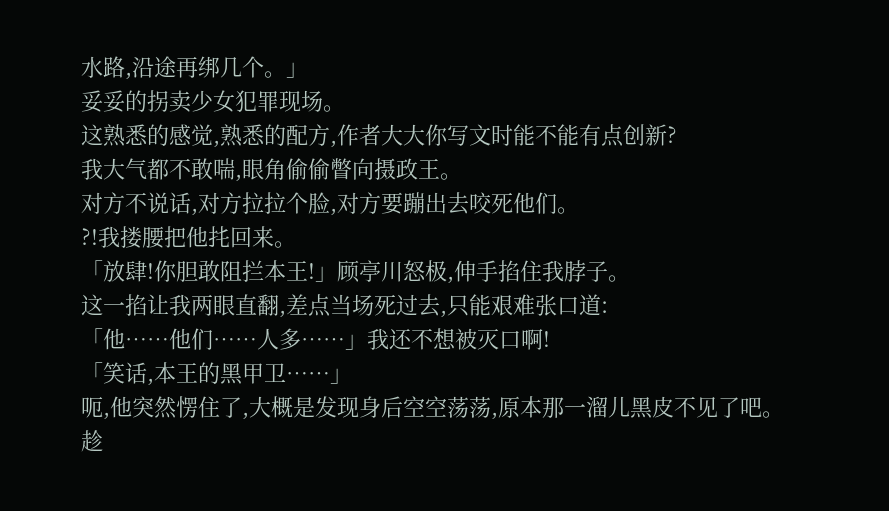水路,沿途再绑几个。」
妥妥的拐卖少女犯罪现场。
这熟悉的感觉,熟悉的配方,作者大大你写文时能不能有点创新?
我大气都不敢喘,眼角偷偷瞥向摄政王。
对方不说话,对方拉拉个脸,对方要蹦出去咬死他们。
?!我搂腰把他扥回来。
「放肆!你胆敢阻拦本王!」顾亭川怒极,伸手掐住我脖子。
这一掐让我两眼直翻,差点当场死过去,只能艰难张口道:
「他……他们……人多……」我还不想被灭口啊!
「笑话,本王的黑甲卫……」
呃,他突然愣住了,大概是发现身后空空荡荡,原本那一溜儿黑皮不见了吧。
趁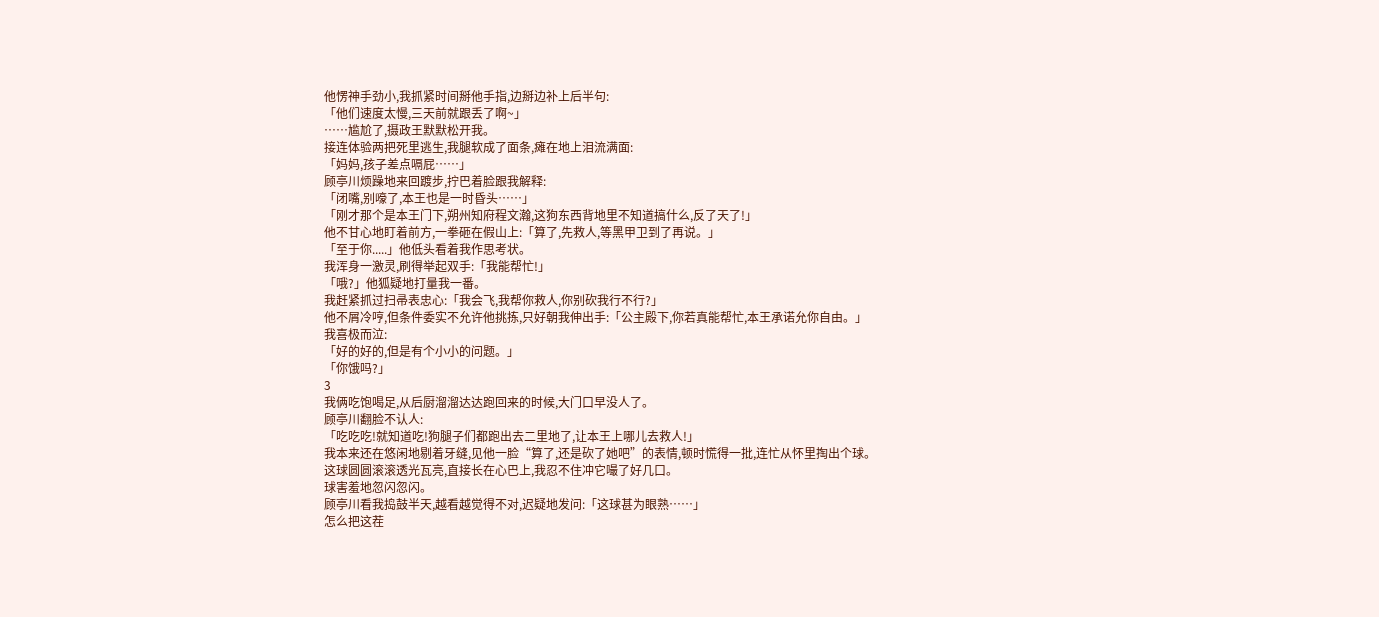他愣神手劲小,我抓紧时间掰他手指,边掰边补上后半句:
「他们速度太慢,三天前就跟丢了啊~」
……尴尬了,摄政王默默松开我。
接连体验两把死里逃生,我腿软成了面条,瘫在地上泪流满面:
「妈妈,孩子差点嗝屁……」
顾亭川烦躁地来回踱步,拧巴着脸跟我解释:
「闭嘴,别嚎了,本王也是一时昏头……」
「刚才那个是本王门下,朔州知府程文瀚,这狗东西背地里不知道搞什么,反了天了!」
他不甘心地盯着前方,一拳砸在假山上:「算了,先救人,等黑甲卫到了再说。」
「至于你.....」他低头看着我作思考状。
我浑身一激灵,刷得举起双手:「我能帮忙!」
「哦?」他狐疑地打量我一番。
我赶紧抓过扫帚表忠心:「我会飞,我帮你救人,你别砍我行不行?」
他不屑冷哼,但条件委实不允许他挑拣,只好朝我伸出手:「公主殿下,你若真能帮忙,本王承诺允你自由。」
我喜极而泣:
「好的好的,但是有个小小的问题。」
「你饿吗?」
3
我俩吃饱喝足,从后厨溜溜达达跑回来的时候,大门口早没人了。
顾亭川翻脸不认人:
「吃吃吃!就知道吃!狗腿子们都跑出去二里地了,让本王上哪儿去救人!」
我本来还在悠闲地剔着牙缝,见他一脸“算了,还是砍了她吧”的表情,顿时慌得一批,连忙从怀里掏出个球。
这球圆圆滚滚透光瓦亮,直接长在心巴上,我忍不住冲它嘬了好几口。
球害羞地忽闪忽闪。
顾亭川看我捣鼓半天,越看越觉得不对,迟疑地发问:「这球甚为眼熟……」
怎么把这茬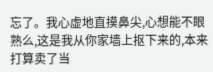忘了。我心虚地直摸鼻尖,心想能不眼熟么,这是我从你家墙上抠下来的,本来打算卖了当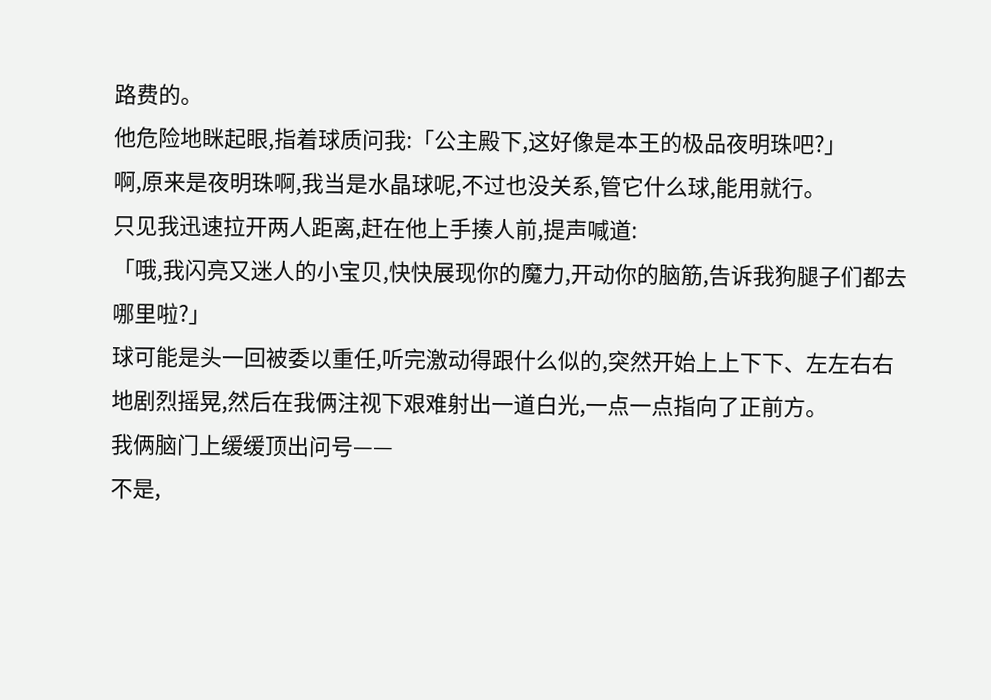路费的。
他危险地眯起眼,指着球质问我:「公主殿下,这好像是本王的极品夜明珠吧?」
啊,原来是夜明珠啊,我当是水晶球呢,不过也没关系,管它什么球,能用就行。
只见我迅速拉开两人距离,赶在他上手揍人前,提声喊道:
「哦,我闪亮又迷人的小宝贝,快快展现你的魔力,开动你的脑筋,告诉我狗腿子们都去哪里啦?」
球可能是头一回被委以重任,听完激动得跟什么似的,突然开始上上下下、左左右右地剧烈摇晃,然后在我俩注视下艰难射出一道白光,一点一点指向了正前方。
我俩脑门上缓缓顶出问号——
不是,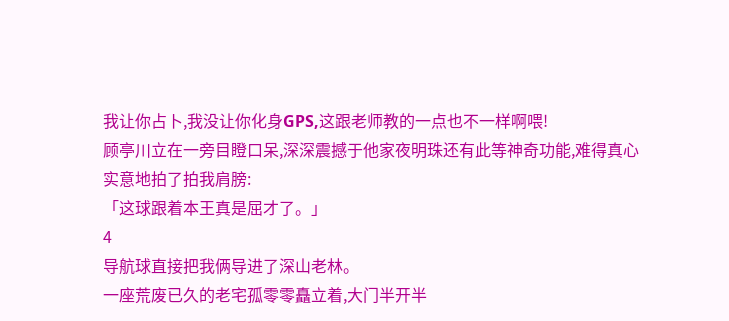我让你占卜,我没让你化身GPS,这跟老师教的一点也不一样啊喂!
顾亭川立在一旁目瞪口呆,深深震撼于他家夜明珠还有此等神奇功能,难得真心实意地拍了拍我肩膀:
「这球跟着本王真是屈才了。」
4
导航球直接把我俩导进了深山老林。
一座荒废已久的老宅孤零零矗立着,大门半开半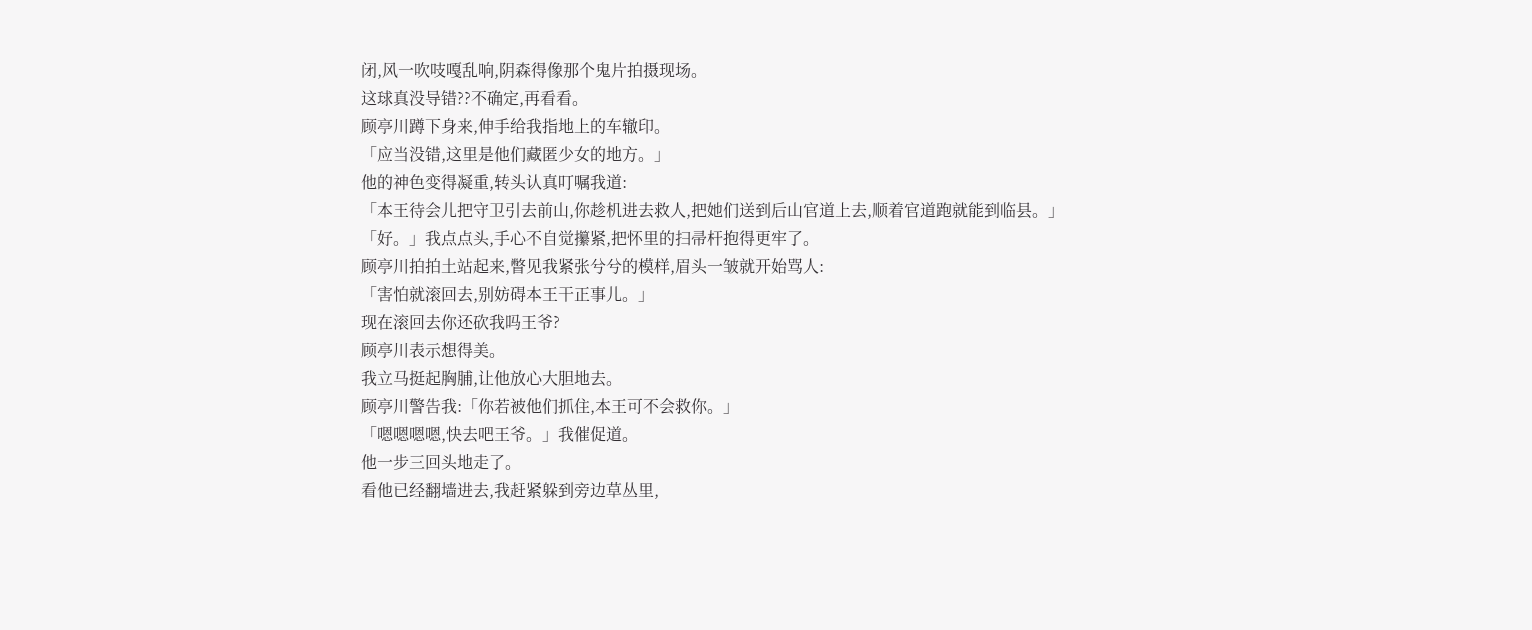闭,风一吹吱嘎乱响,阴森得像那个鬼片拍摄现场。
这球真没导错??不确定,再看看。
顾亭川蹲下身来,伸手给我指地上的车辙印。
「应当没错,这里是他们藏匿少女的地方。」
他的神色变得凝重,转头认真叮嘱我道:
「本王待会儿把守卫引去前山,你趁机进去救人,把她们送到后山官道上去,顺着官道跑就能到临县。」
「好。」我点点头,手心不自觉攥紧,把怀里的扫帚杆抱得更牢了。
顾亭川拍拍土站起来,瞥见我紧张兮兮的模样,眉头一皱就开始骂人:
「害怕就滚回去,别妨碍本王干正事儿。」
现在滚回去你还砍我吗王爷?
顾亭川表示想得美。
我立马挺起胸脯,让他放心大胆地去。
顾亭川警告我:「你若被他们抓住,本王可不会救你。」
「嗯嗯嗯嗯,快去吧王爷。」我催促道。
他一步三回头地走了。
看他已经翻墙进去,我赶紧躲到旁边草丛里,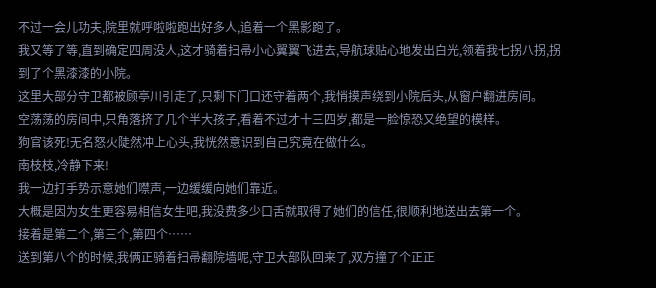不过一会儿功夫,院里就呼啦啦跑出好多人,追着一个黑影跑了。
我又等了等,直到确定四周没人,这才骑着扫帚小心翼翼飞进去,导航球贴心地发出白光,领着我七拐八拐,拐到了个黑漆漆的小院。
这里大部分守卫都被顾亭川引走了,只剩下门口还守着两个,我悄摸声绕到小院后头,从窗户翻进房间。
空荡荡的房间中,只角落挤了几个半大孩子,看着不过才十三四岁,都是一脸惊恐又绝望的模样。
狗官该死!无名怒火陡然冲上心头,我恍然意识到自己究竟在做什么。
南枝枝,冷静下来!
我一边打手势示意她们噤声,一边缓缓向她们靠近。
大概是因为女生更容易相信女生吧,我没费多少口舌就取得了她们的信任,很顺利地送出去第一个。
接着是第二个,第三个,第四个……
送到第八个的时候,我俩正骑着扫帚翻院墙呢,守卫大部队回来了,双方撞了个正正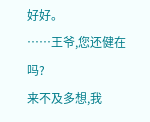好好。
……王爷,您还健在吗?
来不及多想,我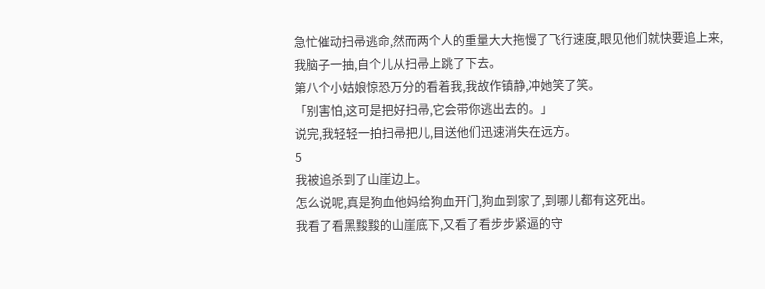急忙催动扫帚逃命,然而两个人的重量大大拖慢了飞行速度,眼见他们就快要追上来,我脑子一抽,自个儿从扫帚上跳了下去。
第八个小姑娘惊恐万分的看着我,我故作镇静,冲她笑了笑。
「别害怕,这可是把好扫帚,它会带你逃出去的。」
说完,我轻轻一拍扫帚把儿,目送他们迅速消失在远方。
5
我被追杀到了山崖边上。
怎么说呢,真是狗血他妈给狗血开门,狗血到家了,到哪儿都有这死出。
我看了看黑黢黢的山崖底下,又看了看步步紧逼的守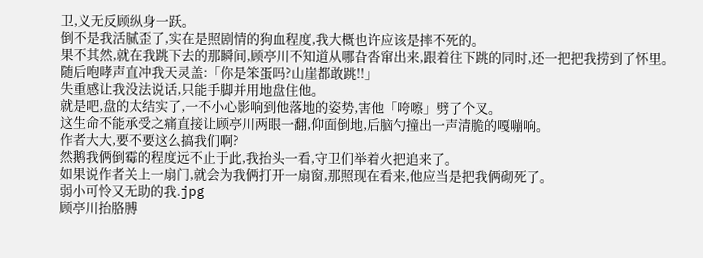卫,义无反顾纵身一跃。
倒不是我活腻歪了,实在是照剧情的狗血程度,我大概也许应该是摔不死的。
果不其然,就在我跳下去的那瞬间,顾亭川不知道从哪旮沓窜出来,跟着往下跳的同时,还一把把我捞到了怀里。
随后咆哮声直冲我天灵盖:「你是笨蛋吗?山崖都敢跳!!」
失重感让我没法说话,只能手脚并用地盘住他。
就是吧,盘的太结实了,一不小心影响到他落地的姿势,害他「咵嚓」劈了个叉。
这生命不能承受之痛直接让顾亭川两眼一翻,仰面倒地,后脑勺撞出一声清脆的嘎嘣响。
作者大大,要不要这么搞我们啊?
然鹅我俩倒霉的程度远不止于此,我抬头一看,守卫们举着火把追来了。
如果说作者关上一扇门,就会为我俩打开一扇窗,那照现在看来,他应当是把我俩砌死了。
弱小可怜又无助的我.jpg
顾亭川抬胳膊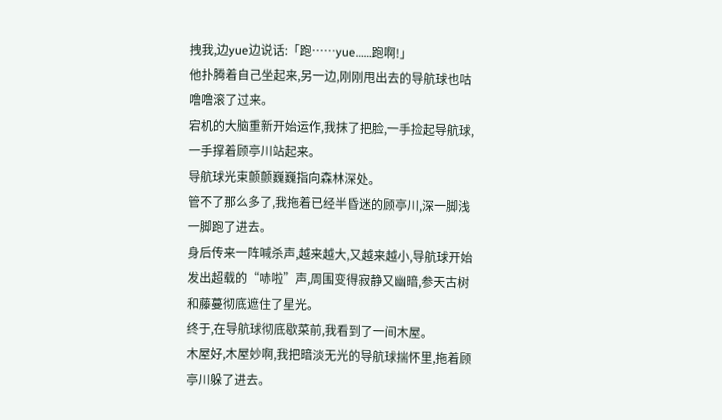拽我,边yue边说话:「跑……yue……跑啊!」
他扑腾着自己坐起来,另一边,刚刚甩出去的导航球也咕噜噜滚了过来。
宕机的大脑重新开始运作,我抹了把脸,一手捡起导航球,一手撑着顾亭川站起来。
导航球光束颤颤巍巍指向森林深处。
管不了那么多了,我拖着已经半昏迷的顾亭川,深一脚浅一脚跑了进去。
身后传来一阵喊杀声,越来越大,又越来越小,导航球开始发出超载的“哧啦”声,周围变得寂静又幽暗,参天古树和藤蔓彻底遮住了星光。
终于,在导航球彻底歇菜前,我看到了一间木屋。
木屋好,木屋妙啊,我把暗淡无光的导航球揣怀里,拖着顾亭川躲了进去。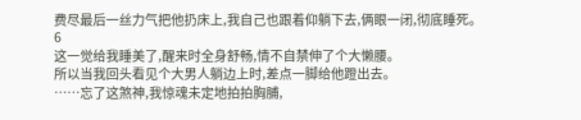费尽最后一丝力气把他扔床上,我自己也跟着仰躺下去,俩眼一闭,彻底睡死。
6
这一觉给我睡美了,醒来时全身舒畅,情不自禁伸了个大懒腰。
所以当我回头看见个大男人躺边上时,差点一脚给他蹬出去。
……忘了这煞神,我惊魂未定地拍拍胸脯,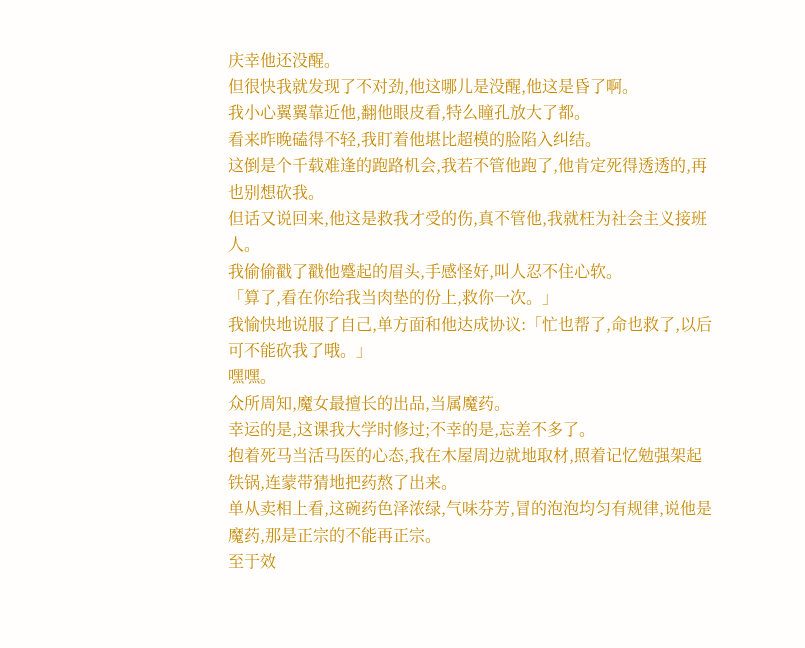庆幸他还没醒。
但很快我就发现了不对劲,他这哪儿是没醒,他这是昏了啊。
我小心翼翼靠近他,翻他眼皮看,特么瞳孔放大了都。
看来昨晚磕得不轻,我盯着他堪比超模的脸陷入纠结。
这倒是个千载难逢的跑路机会,我若不管他跑了,他肯定死得透透的,再也别想砍我。
但话又说回来,他这是救我才受的伤,真不管他,我就枉为社会主义接班人。
我偷偷戳了戳他蹙起的眉头,手感怪好,叫人忍不住心软。
「算了,看在你给我当肉垫的份上,救你一次。」
我愉快地说服了自己,单方面和他达成协议:「忙也帮了,命也救了,以后可不能砍我了哦。」
嘿嘿。
众所周知,魔女最擅长的出品,当属魔药。
幸运的是,这课我大学时修过;不幸的是,忘差不多了。
抱着死马当活马医的心态,我在木屋周边就地取材,照着记忆勉强架起铁锅,连蒙带猜地把药熬了出来。
单从卖相上看,这碗药色泽浓绿,气味芬芳,冒的泡泡均匀有规律,说他是魔药,那是正宗的不能再正宗。
至于效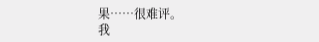果……很难评。
我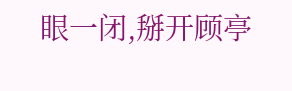眼一闭,掰开顾亭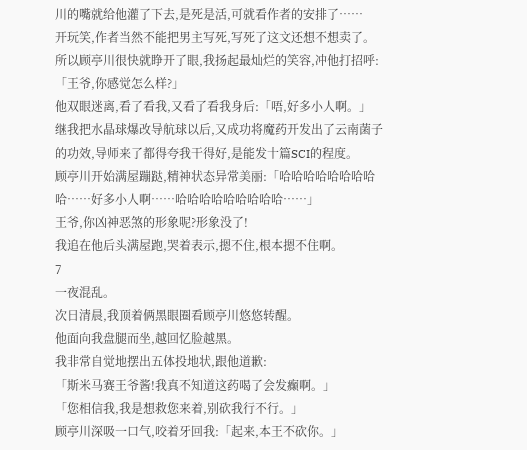川的嘴就给他灌了下去,是死是活,可就看作者的安排了……
开玩笑,作者当然不能把男主写死,写死了这文还想不想卖了。
所以顾亭川很快就睁开了眼,我扬起最灿烂的笑容,冲他打招呼:「王爷,你感觉怎么样?」
他双眼迷离,看了看我,又看了看我身后:「唔,好多小人啊。」
继我把水晶球爆改导航球以后,又成功将魔药开发出了云南菌子的功效,导师来了都得夸我干得好,是能发十篇SCI的程度。
顾亭川开始满屋蹦跶,精神状态异常美丽:「哈哈哈哈哈哈哈哈哈……好多小人啊……哈哈哈哈哈哈哈哈哈……」
王爷,你凶神恶煞的形象呢?形象没了!
我追在他后头满屋跑,哭着表示,摁不住,根本摁不住啊。
7
一夜混乱。
次日清晨,我顶着俩黑眼圈看顾亭川悠悠转醒。
他面向我盘腿而坐,越回忆脸越黑。
我非常自觉地摆出五体投地状,跟他道歉:
「斯米马赛王爷酱!我真不知道这药喝了会发癫啊。」
「您相信我,我是想救您来着,别砍我行不行。」
顾亭川深吸一口气,咬着牙回我:「起来,本王不砍你。」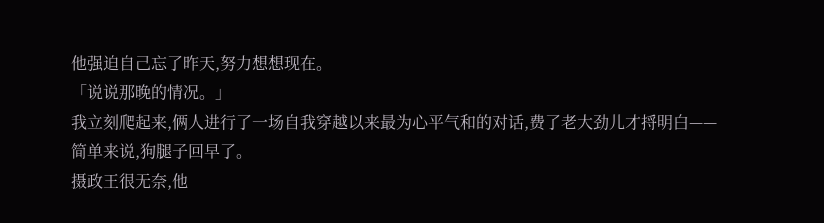他强迫自己忘了昨天,努力想想现在。
「说说那晚的情况。」
我立刻爬起来,俩人进行了一场自我穿越以来最为心平气和的对话,费了老大劲儿才捋明白——
简单来说,狗腿子回早了。
摄政王很无奈,他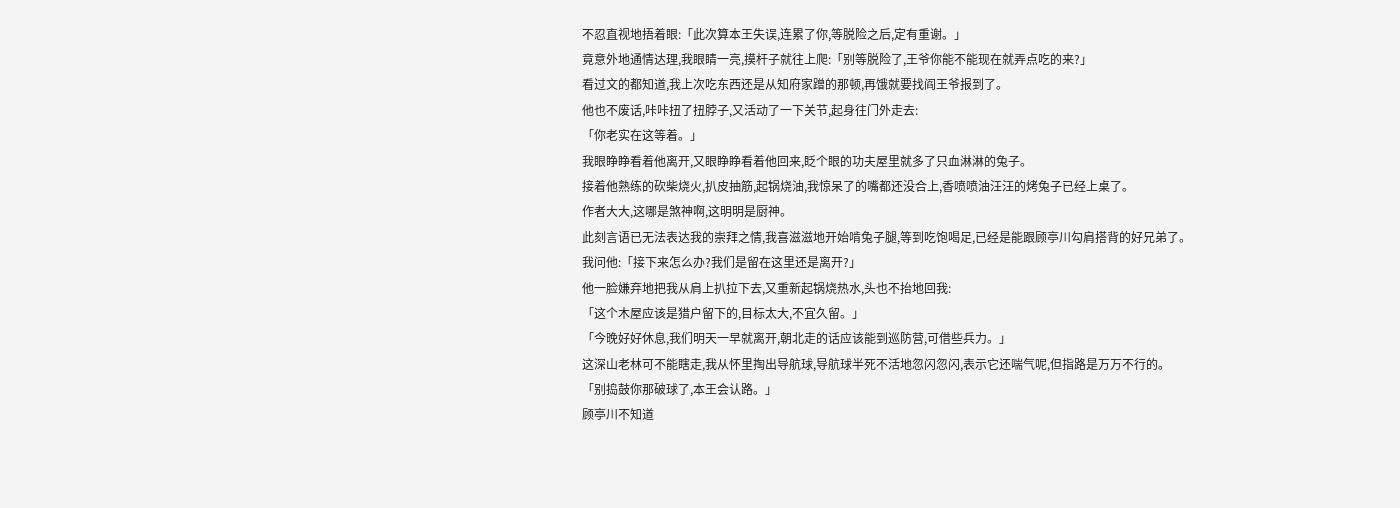不忍直视地捂着眼:「此次算本王失误,连累了你,等脱险之后,定有重谢。」
竟意外地通情达理,我眼睛一亮,摸杆子就往上爬:「别等脱险了,王爷你能不能现在就弄点吃的来?」
看过文的都知道,我上次吃东西还是从知府家蹭的那顿,再饿就要找阎王爷报到了。
他也不废话,咔咔扭了扭脖子,又活动了一下关节,起身往门外走去:
「你老实在这等着。」
我眼睁睁看着他离开,又眼睁睁看着他回来,眨个眼的功夫屋里就多了只血淋淋的兔子。
接着他熟练的砍柴烧火,扒皮抽筋,起锅烧油,我惊呆了的嘴都还没合上,香喷喷油汪汪的烤兔子已经上桌了。
作者大大,这哪是煞神啊,这明明是厨神。
此刻言语已无法表达我的崇拜之情,我喜滋滋地开始啃兔子腿,等到吃饱喝足,已经是能跟顾亭川勾肩搭背的好兄弟了。
我问他:「接下来怎么办?我们是留在这里还是离开?」
他一脸嫌弃地把我从肩上扒拉下去,又重新起锅烧热水,头也不抬地回我:
「这个木屋应该是猎户留下的,目标太大,不宜久留。」
「今晚好好休息,我们明天一早就离开,朝北走的话应该能到巡防营,可借些兵力。」
这深山老林可不能瞎走,我从怀里掏出导航球,导航球半死不活地忽闪忽闪,表示它还喘气呢,但指路是万万不行的。
「别捣鼓你那破球了,本王会认路。」
顾亭川不知道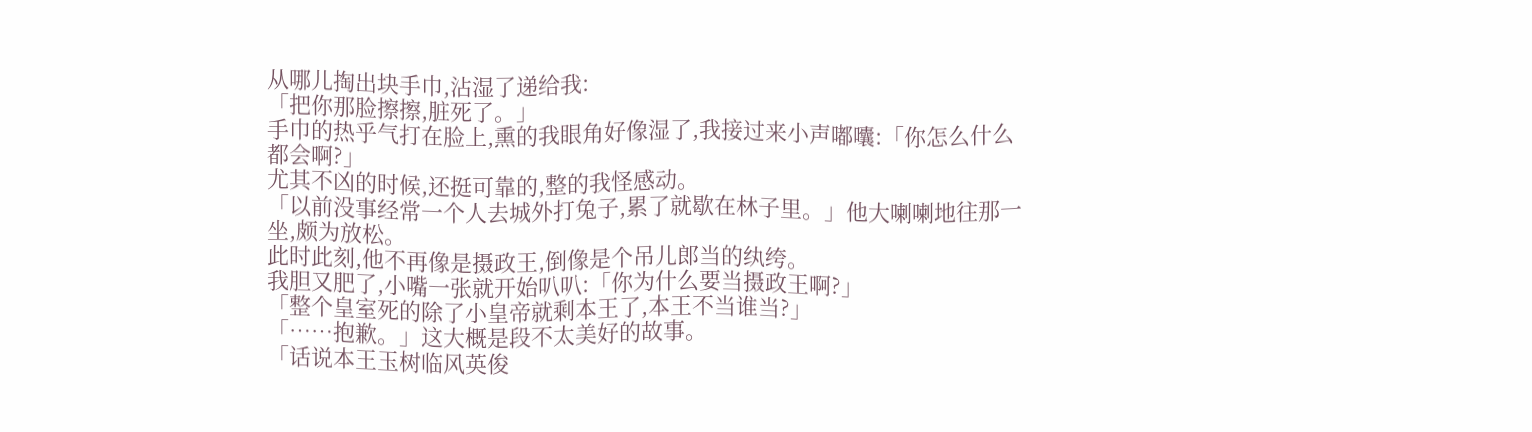从哪儿掏出块手巾,沾湿了递给我:
「把你那脸擦擦,脏死了。」
手巾的热乎气打在脸上,熏的我眼角好像湿了,我接过来小声嘟囔:「你怎么什么都会啊?」
尤其不凶的时候,还挺可靠的,整的我怪感动。
「以前没事经常一个人去城外打兔子,累了就歇在林子里。」他大喇喇地往那一坐,颇为放松。
此时此刻,他不再像是摄政王,倒像是个吊儿郎当的纨绔。
我胆又肥了,小嘴一张就开始叭叭:「你为什么要当摄政王啊?」
「整个皇室死的除了小皇帝就剩本王了,本王不当谁当?」
「……抱歉。」这大概是段不太美好的故事。
「话说本王玉树临风英俊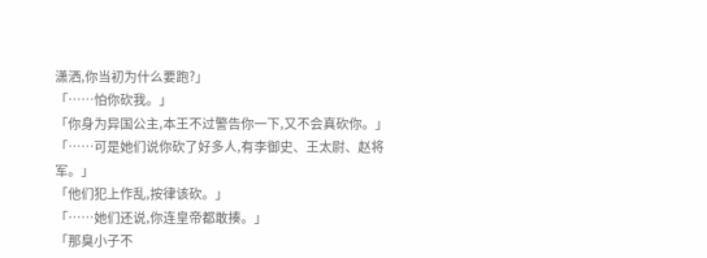潇洒,你当初为什么要跑?」
「……怕你砍我。」
「你身为异国公主,本王不过警告你一下,又不会真砍你。」
「……可是她们说你砍了好多人,有李御史、王太尉、赵将军。」
「他们犯上作乱,按律该砍。」
「……她们还说,你连皇帝都敢揍。」
「那臭小子不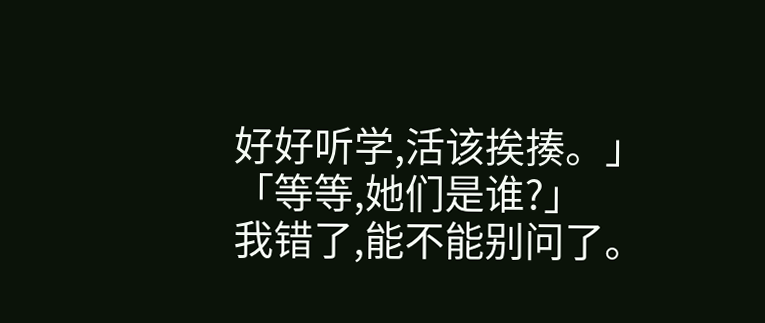好好听学,活该挨揍。」
「等等,她们是谁?」
我错了,能不能别问了。